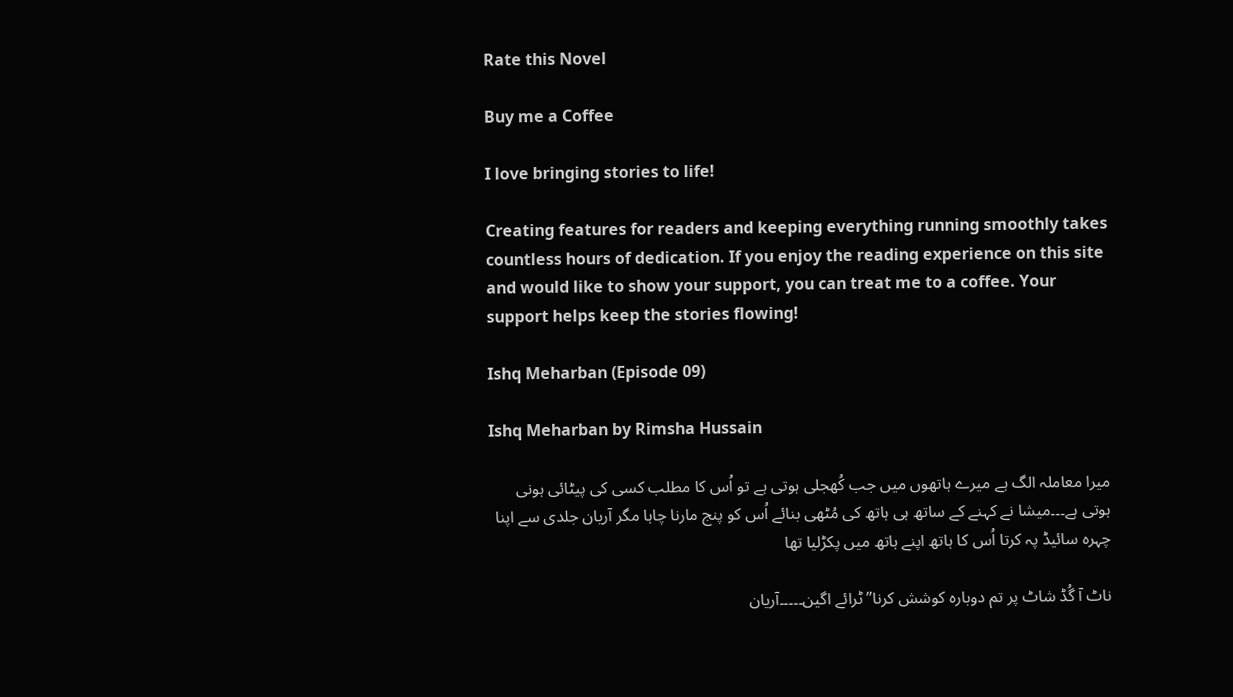Rate this Novel

Buy me a Coffee

I love bringing stories to life!

Creating features for readers and keeping everything running smoothly takes countless hours of dedication. If you enjoy the reading experience on this site and would like to show your support, you can treat me to a coffee. Your support helps keep the stories flowing!

Ishq Meharban (Episode 09)

Ishq Meharban by Rimsha Hussain

میرا معاملہ الگ ہے میرے ہاتھوں میں جب کُھجلی ہوتی ہے تو اُس کا مطلب کسی کی پیٹائی ہونی ہوتی ہے۔۔۔میشا نے کہنے کے ساتھ ہی ہاتھ کی مُٹھی بنائے اُس کو پنج مارنا چاہا مگر آریان جلدی سے اپنا چہرہ سائیڈ پہ کرتا اُس کا ہاتھ اپنے ہاتھ میں پکڑلیا تھا

ناٹ آ گُڈ شاٹ پر تم دوبارہ کوشش کرنا” ٹرائے اگین۔۔۔۔۔آریان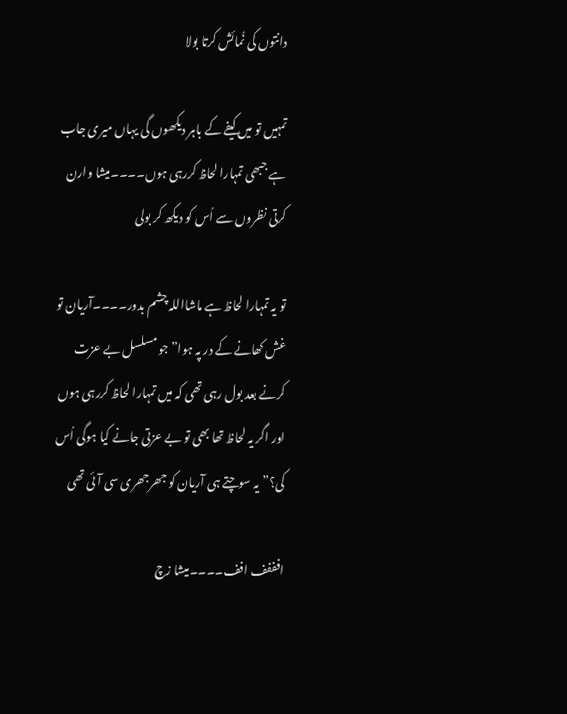دانتوں کی نُمائش کرتا بولا

تمہیں تو میں کیفے کے باہر دیکھوں گی یہاں میری جاب ہے جبھی تمہارا لحاظ کررہی ہوں۔۔۔۔میشا وارن کرتی نظروں سے اُس کو دیکھ کر بولی

تو یہ تمہارا لحاظ ہے ماشااللہ چشم بدور۔۔۔۔آریان تو غش کھانے کے در پہ ہوا”جو مسلسل بے عزت کرنے بعد بول رہی تھی کہ میں تمہارا لحاظ کررہی ہوں اور اگر یہ لحاظ تھا بھی تو بے عزتی جانے کیا ہوگی اُس کی؟”یہ سوچتے ہی آریان کو جھرجھری سی آئی تھی

افففف افف۔۔۔۔میشا زچ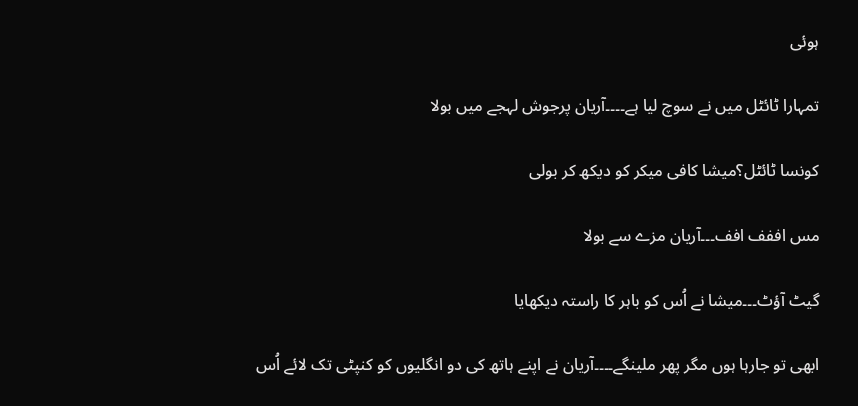ہوئی

تمہارا ٹائٹل میں نے سوچ لیا ہے۔۔۔۔آریان پرجوش لہجے میں بولا

کونسا ٹائٹل؟میشا کافی میکر کو دیکھ کر بولی

مس اففف افف۔۔۔آریان مزے سے بولا

گیٹ آؤٹ۔۔۔میشا نے اُس کو باہر کا راستہ دیکھایا

ابھی تو جارہا ہوں مگر پھر ملینگے۔۔۔۔آریان نے اپنے ہاتھ کی دو انگلیوں کو کنپٹی تک لائے اُس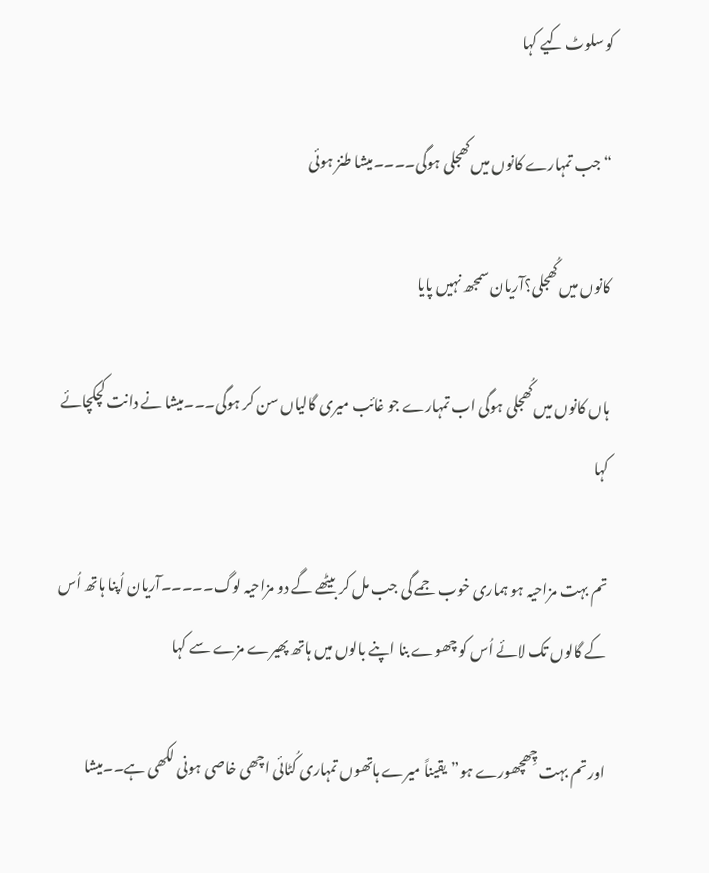کو سلوٹ کیے کہا

“جب تمہارے کانوں میں کھجلی ہوگی۔۔۔۔میشا طنز ہوئی

کانوں میں کُھجلی؟آریان سمجھ نہیں پایا

ہاں کانوں میں کُھجلی ہوگی اب تمہارے جو غائب میری گالیاں سن کر ہوگی۔۔۔میشا نے دانت کچکچائے کہا

تم بہت مزاحیہ ہو ہماری خوب جمے گی جب مل کر بیٹھے گے دو مزاحیہ لوگ۔۔۔۔۔آریان اُپنا ہاتھ اُس کے گالوں تک لائے اُس کو چھوے بنا اپنے بالوں میں ہاتھ پھیرے مزے سے کہا

اور تم بہت چِھچھورے ہو”یقیناً میرے ہاتھوں تمہاری کُٹائی اچھی خاصی ہونی لکھی ہے۔۔میشا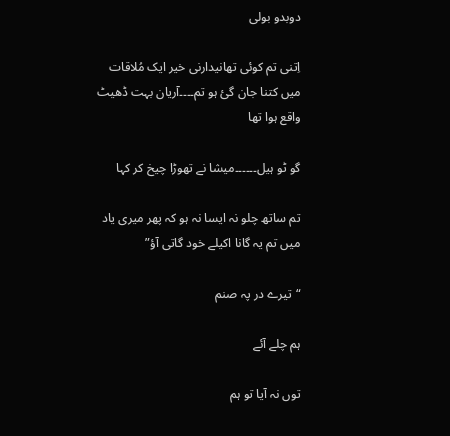دوبدو بولی

اِتنی تم کوئی تھانیدارنی خیر ایک مُلاقات میں کتنا جان گئ ہو تم۔۔۔۔آریان بہت ڈھیٹ واقع ہوا تھا

گو ٹو ہیل۔۔۔۔۔۔میشا نے تھوڑا چیخ کر کہا

تم ساتھ چلو نہ ایسا نہ ہو کہ پھر میری یاد میں تم یہ گانا اکیلے خود گاتی آؤ”

“تیرے در پہ صنم

ہم چلے آئے

توں نہ آیا تو ہم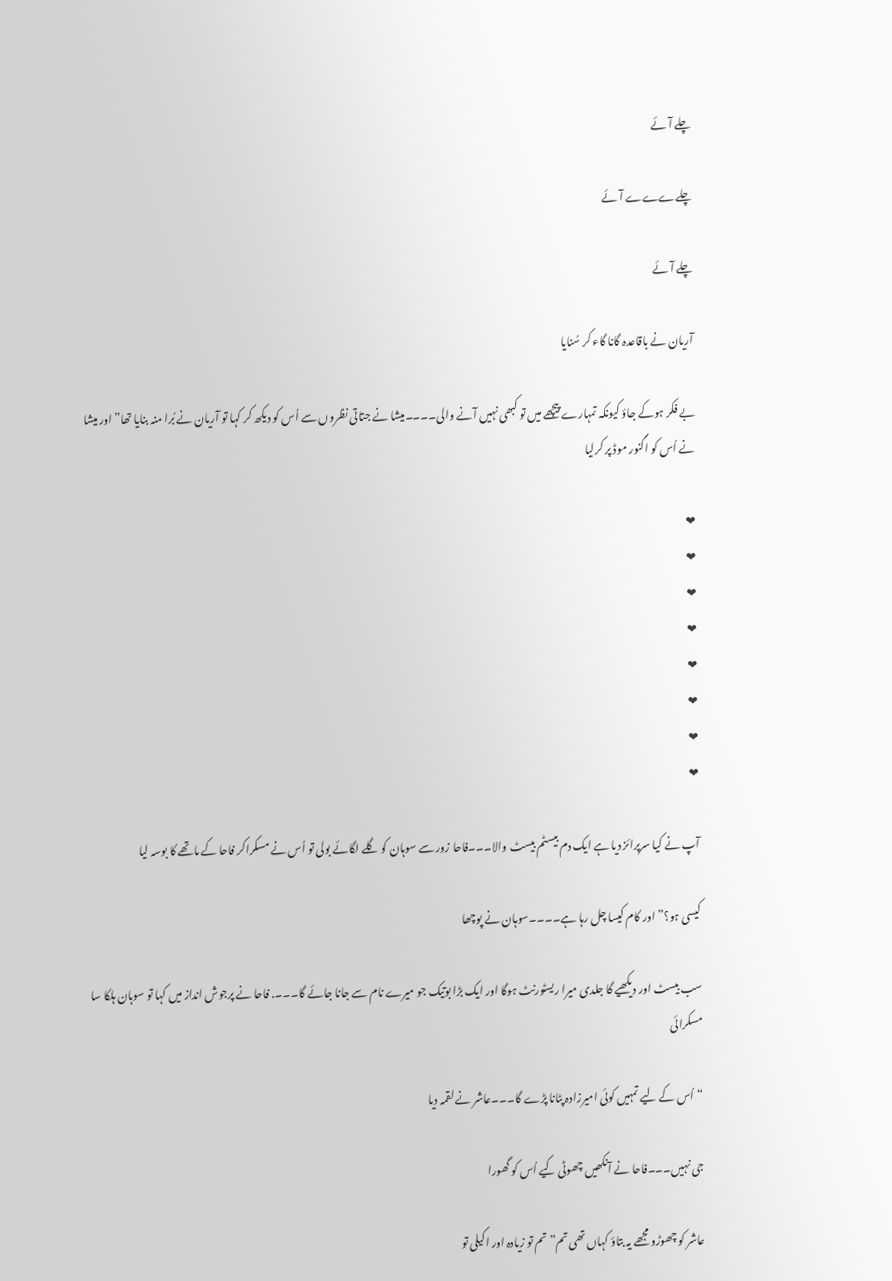چلے آئے

چلےےےے آئے

چلے آئے

آریان نے باقاعدہ گانا گاء کر سُنایا

بے فکر ہوکے جاؤ کیونکہ تمہارے پیچھے میں تو کبھی نہیں آنے والی۔۔۔۔میشا نے جتاتی نظروں سے اُس کو دیکھ کر کہا تو آریان نے بُرا منہ بنایا تھا”اور میشا نے اُس کو اگنور موڈ پر کرلیا

❤
❤
❤
❤
❤
❤
❤
❤

آپ نے کیا سرپرائز دیا ہے ایک دم بیسٹم بیسٹ والا۔۔۔فاحا زور سے سوہان کو گلے لگائے بولی تو اُس نے مسکراکر فاحا کے ماتھے کا بوسہ لیا

کیسی ہو؟”اور کام کیسا چل رہا ہے۔۔۔۔سوہان نے پوچھا

سب بیسٹ اور دیکھیے گا جلدی میرا ریسٹورنٹ ہوگا اور ایک بڑا بوتیک جو میرے نام سے جانا جائے گا۔۔۔. فاحا نے پرجوش انداز میں کہا تو سوہان ہلکا سا مسکرائی

“اُس کے لیے تمہیں کوئی امیرزادہ پٹانا پڑے گا۔۔۔عاشر نے لقمہ دیا

جی نہیں۔۔۔فاحا نے آنکھیں چھوٹی کیے اُس کو گھورا

عاشر کو چھوڑو مجھے یہ بتاؤ کہاں تھی تم”تم تو زیادہ اور اکیلی تو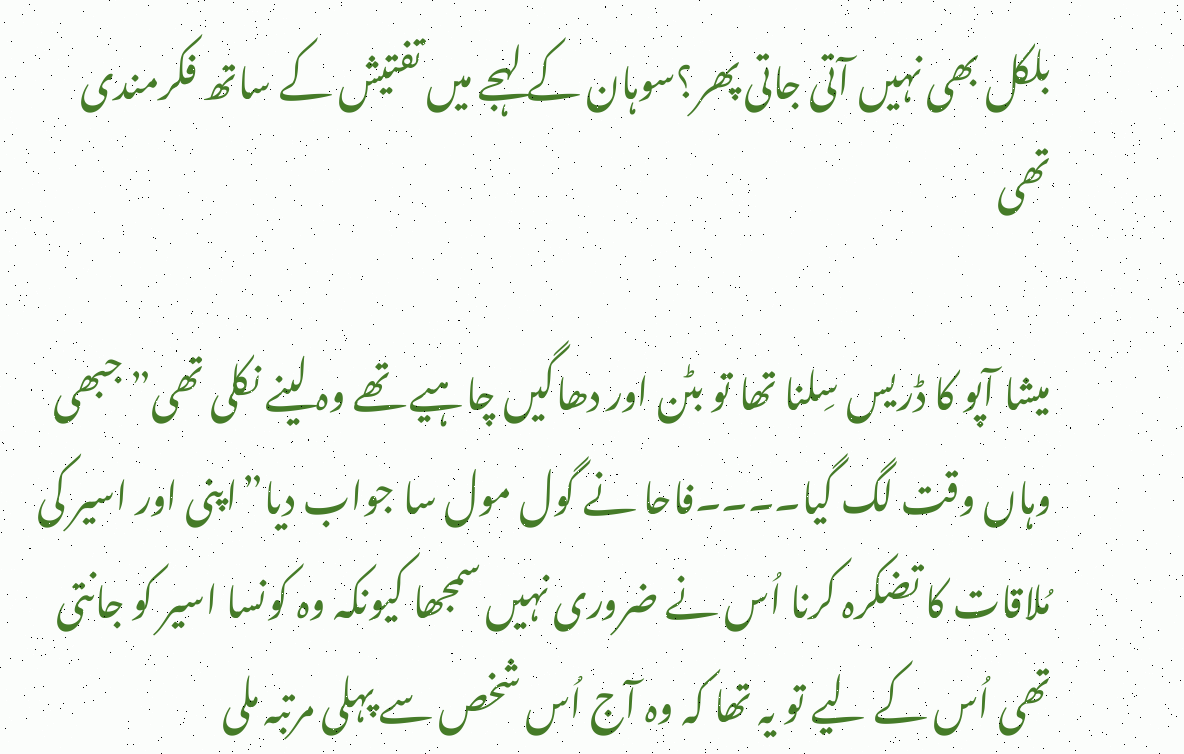بلکل بھی نہیں آتی جاتی پھر؟سوہان کے لہجے میں تفتیش کے ساتھ فکرمندی تھی

میشا آپو کا ڈریس سِلنا تھا تو بٹن اور دھاگیں چاہیے تھے وہ لینے نکلی تھی”جبھی وہاں وقت لگ گیا۔۔۔۔فاحا نے گول مول سا جواب دیا”اپنی اور اسیر کی مُلاقات کا تضکرہ کرنا اُس نے ضروری نہیں سمجھا کیونکہ وہ کونسا اسیر کو جانتی تھی اُس کے لیے تو یہ تھا کہ وہ آج اُس شخص سے پہلی مرتبہ ملی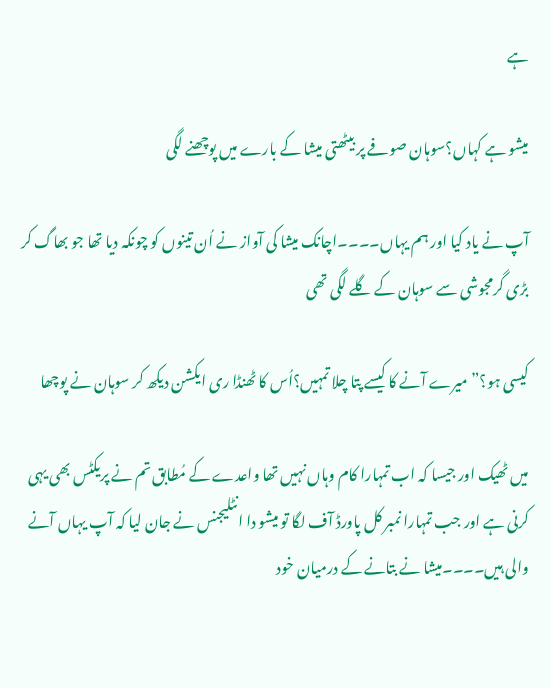ہے

میشو ہے کہاں؟سوہان صوفے پر بیٹھتی میشا کے بارے میں پوچھنے لگی

آپ نے یاد کیا اور ہم یہاں۔۔۔۔اچانک میشا کی آواز نے اُن تینوں کو چونکہ دیا تھا جو بھاگ کر بڑی گرمجوشی سے سوہان کے گلے لگی تھی

کیسی ہو؟”میرے آنے کا کیسے پتا چلا تمہیں؟اُس کا ٹھنڈا ری ایکشن دیکھ کر سوہان نے پوچھا

میں ٹھیک اور جیسا کہ اب تمہارا کام وہاں نہیں تھا واعدے کے مُطابق تم نے پریکٹس بھی یہی کرنی ہے اور جب تمہارا نمبر کل پاورڈ آف لگا تو میشو دا انٹلیجنس نے جان لیا کہ آپ یہاں آنے والی ہیں۔۔۔۔میشا نے بتانے کے درمیان خود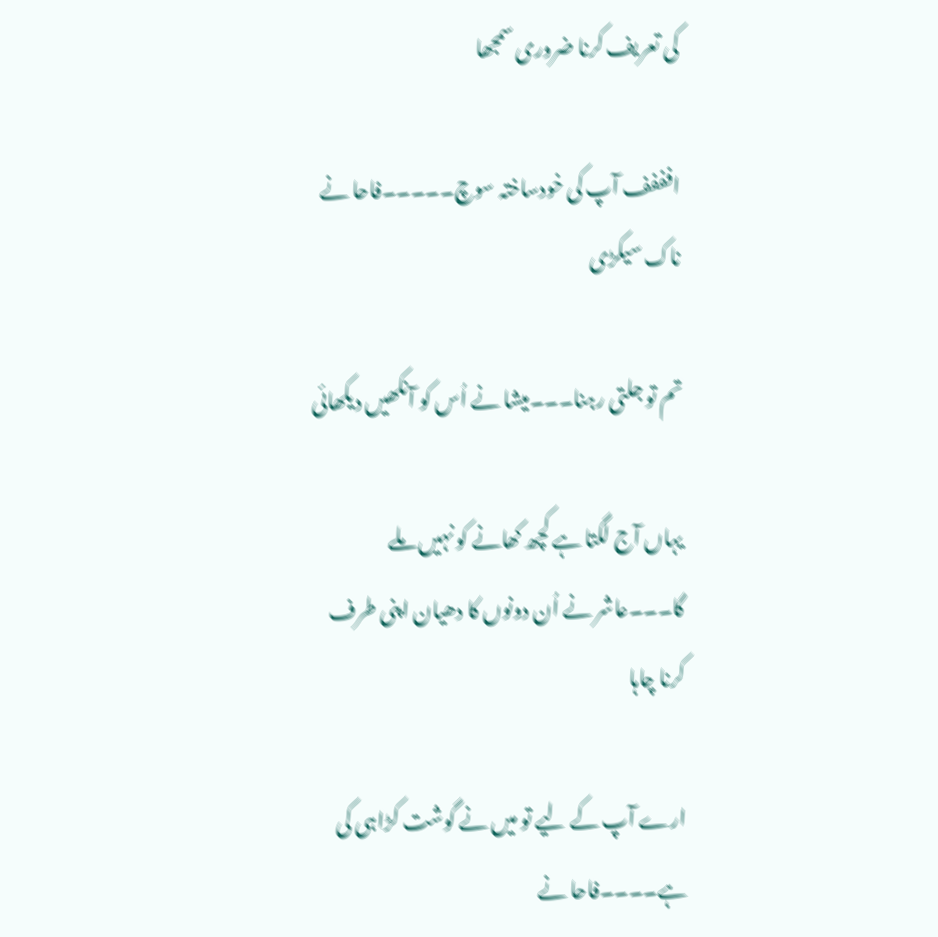کی تعریف کرنا ضروری سمجھا

افففف آپ کی خودساختہ سوچ۔۔۔۔۔فاحا نے ناک سیکڑی

تم تو جلتی رہنا۔۔۔میشا نے اُس کو آنکھیں دیکھائی

یہاں آج لگتا ہے کچھ کھانے کو نہیں ملے گا۔۔۔عاشر نے اُن دونوں کا دھیان اپنی طرف کرنا چاہا

ارے آپ کے لیے تو میں نے گوشت کڑاہی کی ہے۔۔۔۔فاحا نے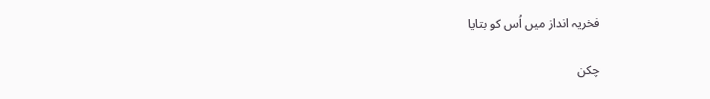فخریہ انداز میں اُس کو بتایا

چکن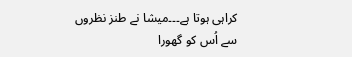کراہی ہوتا ہے۔۔۔میشا نے طنز نظروں سے اُس کو گھورا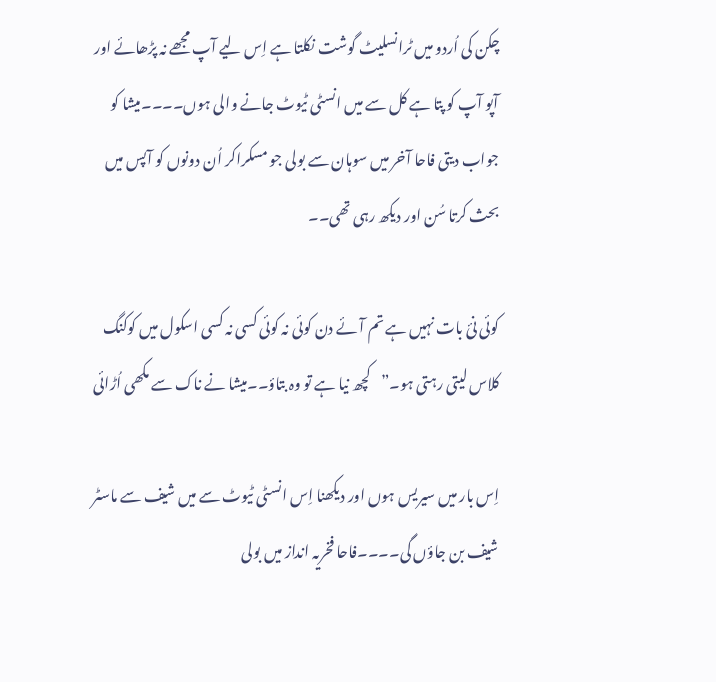چکن کی اُردو میں ٹرانسلیٹ گوشت نکلتا ہے اِس لیے آپ مجھے نہ پڑھائے اور آپو آپ کو پتا ہے کل سے میں انسٹی ٹیوٹ جانے والی ہوں۔۔۔۔میشا کو جواب دیتی فاحا آخر میں سوہان سے بولی جو مسکراکر اُن دونوں کو آپس میں بحث کرتا سُن اور دیکھ رہی تھی۔۔

کوئی نئ بات نہیں ہے تم آئے دن کوئی نہ کوئی کسی نہ کسی اسکول میں کوکنگ کلاس لیتی رہتی ہو۔”کچھ نیا ہے تو وہ بتاؤ۔۔میشا نے ناک سے مکھی اُڑائی

اِس بار میں سیریس ہوں اور دیکھنا اِس انسٹی ٹیوٹ سے میں شیف سے ماسٹر شیف بن جاؤں گی۔۔۔۔فاحا فخریہ انداز میں بولی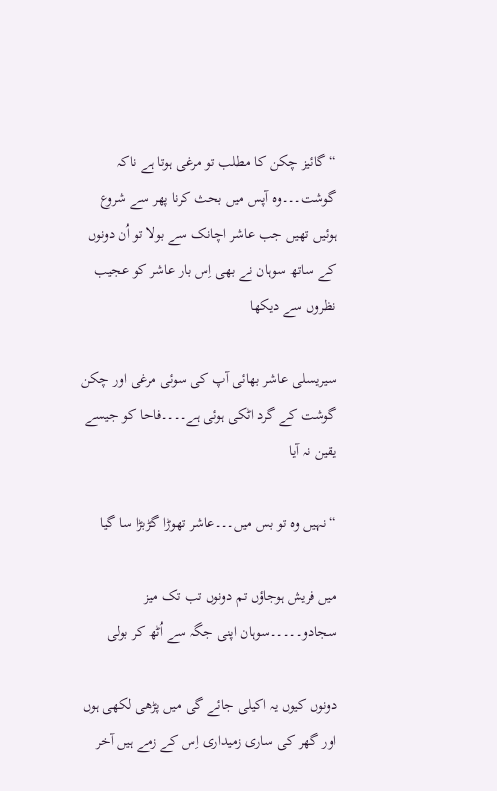“گائیز چکن کا مطلب تو مرغی ہوتا ہے ناکہ گوشت۔۔۔وہ آپس میں بحث کرنا پھر سے شروع ہوئیں تھیں جب عاشر اچانک سے بولا تو اُن دونوں کے ساتھ سوہان نے بھی اِس بار عاشر کو عجیب نظروں سے دیکھا

سیریسلی عاشر بھائی آپ کی سوئی مرغی اور چکن گوشت کے گرد اٹکی ہوئی ہے۔۔۔۔فاحا کو جیسے یقین نہ آیا

“نہیں وہ تو بس میں۔۔۔عاشر تھوڑا گڑبڑا سا گیا

میں فریش ہوجاؤں تم دونوں تب تک میز سجادو۔۔۔۔۔سوہان اپنی جگہ سے اُٹھ کر بولی

دونوں کیوں یہ اکیلی جائے گی میں پڑھی لکھی ہوں اور گھر کی ساری زمیداری اِس کے زمے ہیں آخر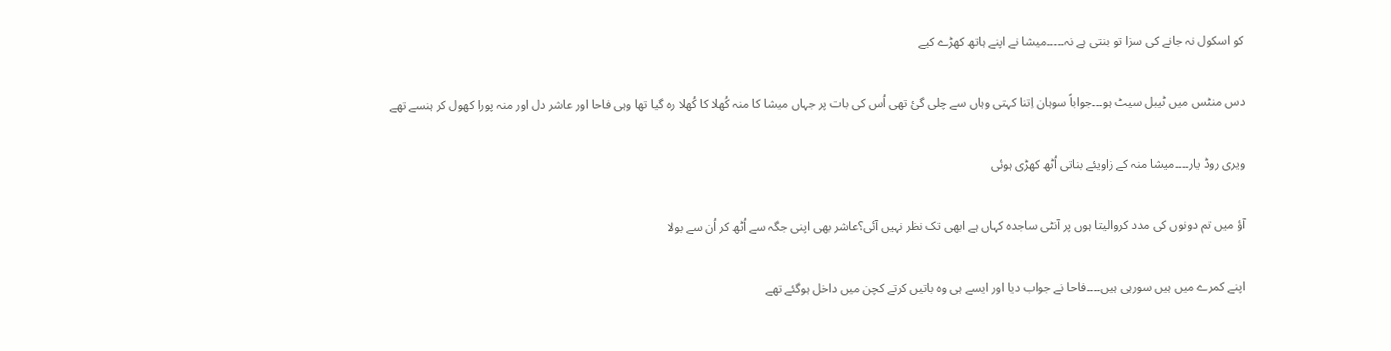کو اسکول نہ جانے کی سزا تو بنتی ہے نہ۔۔۔۔۔میشا نے اپنے ہاتھ کھڑے کیے

دس منٹس میں ٹیبل سیٹ ہو۔۔۔جواباً سوہان اِتنا کہتی وہاں سے چلی گئ تھی اُس کی بات پر جہاں میشا کا منہ کُھلا کا کُھلا رہ گیا تھا وہی فاحا اور عاشر دل اور منہ پورا کھول کر ہنسے تھے

ویری روڈ یار۔۔۔۔میشا منہ کے زاویئے بناتی اُٹھ کھڑی ہوئی

آؤ میں تم دونوں کی مدد کروالیتا ہوں پر آنٹی ساجدہ کہاں ہے ابھی تک نظر نہیں آئی؟عاشر بھی اپنی جگہ سے اُٹھ کر اُن سے بولا

اپنے کمرے میں ہیں سورہی ہیں۔۔۔۔فاحا نے جواب دیا اور ایسے ہی وہ باتیں کرتے کچن میں داخل ہوگئے تھے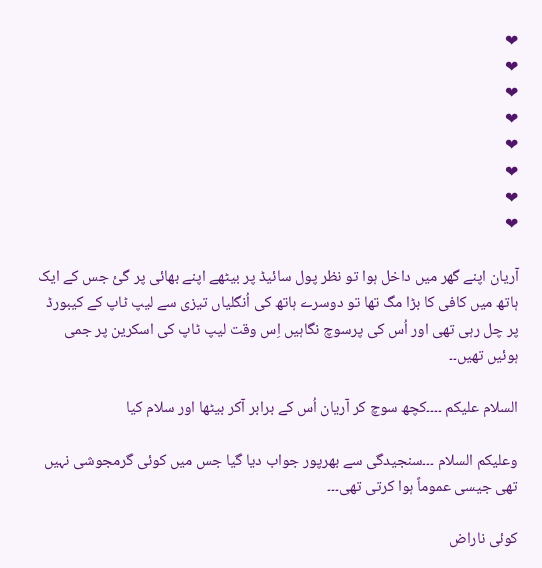❤
❤
❤
❤
❤
❤
❤
❤

آریان اپنے گھر میں داخل ہوا تو نظر پول سائیڈ پر بیٹھے اپنے بھائی پر گئ جس کے ایک ہاتھ میں کافی کا بڑا مگ تھا تو دوسرے ہاتھ کی اُنگلیاں تیزی سے لیپ ٹاپ کے کیبورڈ پر چل رہی تھی اور اُس کی پرسوچ نگاہیں اِس وقت لیپ ٹاپ کی اسکرین پر جمی ہوئیں تھیں۔۔

السلام علیکم ۔۔۔۔کچھ سوچ کر آریان اُس کے برابر آکر بیٹھا اور سلام کیا

وعلیکم السلام ۔۔۔سنجیدگی سے بھرپور جواب دیا گیا جس میں کوئی گرمجوشی نہیں تھی جیسی عموماً ہوا کرتی تھی۔۔۔

کوئی ناراض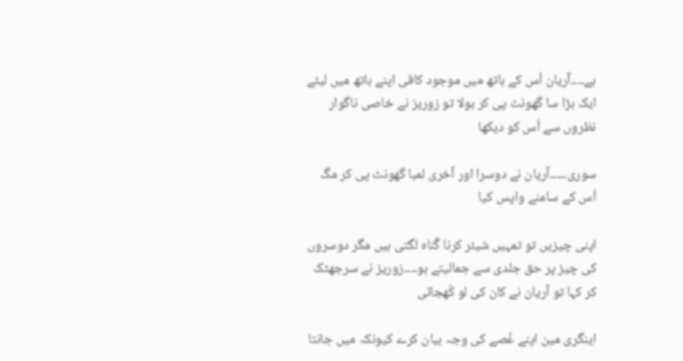ہے۔۔۔۔آریان اُس کے ہاتھ میں موجود کافی اپنے ہاتھ میں لیئے ایک بڑا سا گھونٹ پی کر بولا تو زوریز نے خاصی ناگوار نظروں سے اُس کو دیکھا

سوری۔۔۔۔۔آریان نے دوسرا اور آخری لمبا گھونٹ پی کر مگ اُس کے سامنے واپس کیا

اپنی چیزیں تو تمہیں شیئر کرنا گُناہ لگتی ہیں مگر دوسروں کی چیز پر حق جلدی سے جمالیتے ہو۔۔۔۔زوریز نے سرجھٹک کر کہا تو آریان نے کان کی لو کُھجائی

اینگری مین اپنے غُصے کی وجہ بیان کرے کیونکہ میں جانتا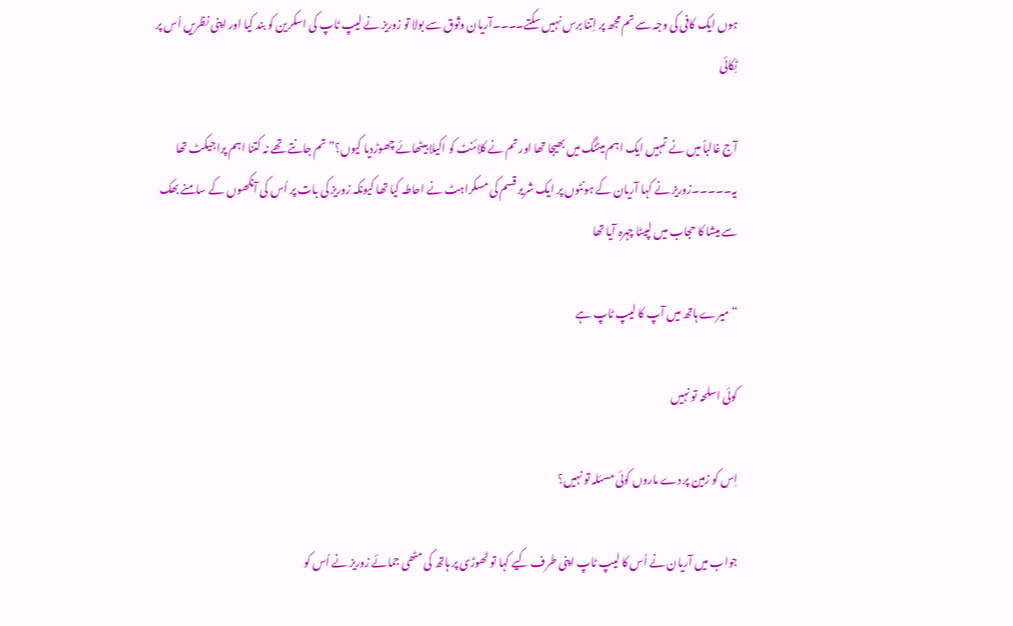ہوں ایک کافی کی وجہ سے تم مجھ پر اِتنا برس نہیں سکتے۔۔۔۔آریان وثوق سے بولا تو زوریز نے لیپ ٹاپ کی اسکرین کو بند کیا اور اپنی نظریں اُس پر ٹِکائی

آج غالباً میں نے تمہیں ایک اہم میٹنگ میں بھیجا تھا اور تم نے کلائنٹ کو اکیلا بیٹھائے چھوڑدیا کیوں؟”تم جانتے تھے نہ کتنا اہم پراجیکٹ تھا یہ۔۔۔۔۔زوریز نے کہا آریان کے ہونٹوں پر ایک شریر قسم کی مسکراہٹ نے احاطہ کیا تھا کیونکہ زوریز کی بات پر اُس کی آنکھوں کے سامنے بھک سے میشا کا حجاب میں لپیٹا چہرہ آیا تھا

“میرے ہاتھ میں آپ کا لیپ ٹاپ ہے

کوئی اسلحہ تو نہیں

اِس کو زمین پر دے ماروں کوئی مسئلہ تو نہیں؟

جواب میں آریان نے اُس کا لیپ ٹاپ اپنی طرف کیے کہا تو ٹھوڑی پر ہاتھ کی مٹھی جمائے زوریز نے اُس کو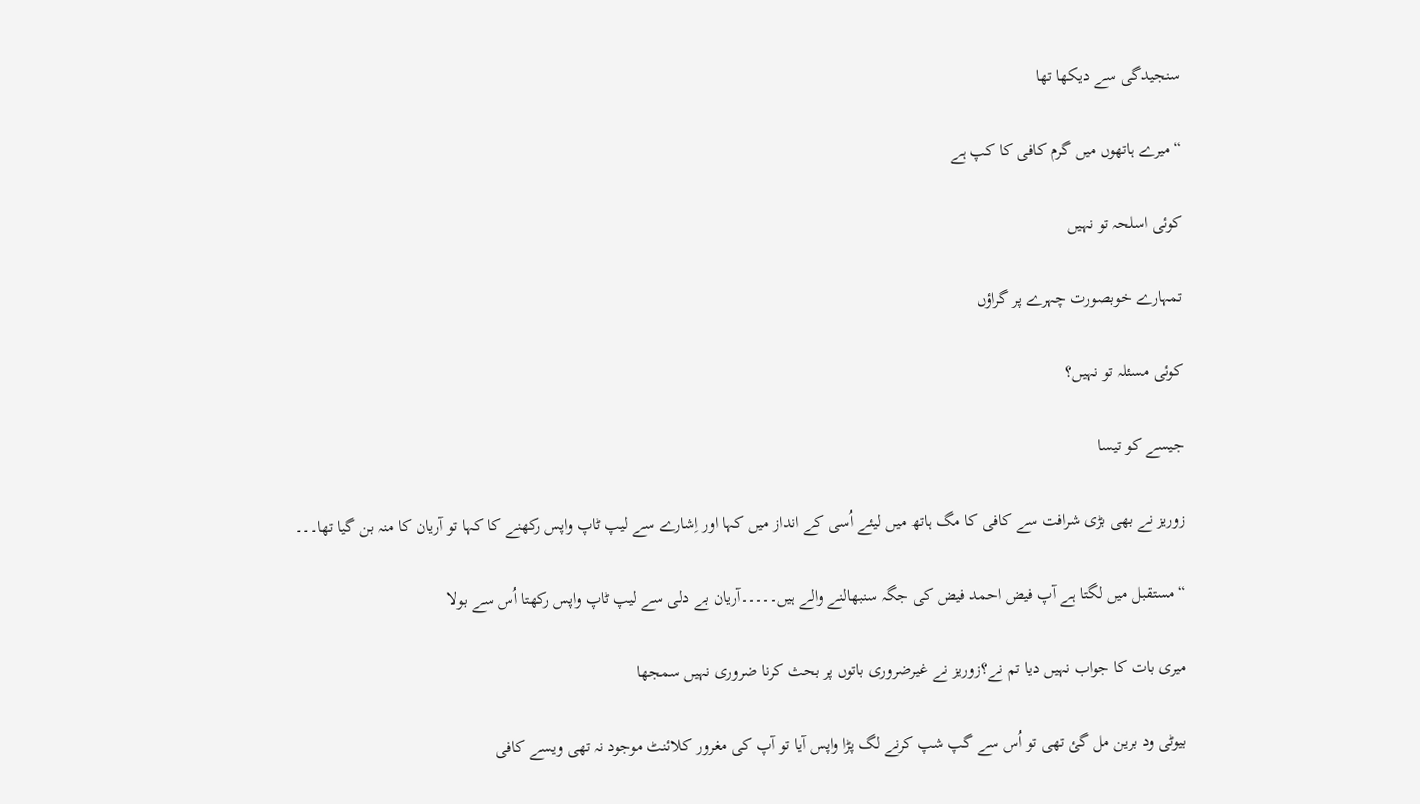سنجیدگی سے دیکھا تھا

“میرے ہاتھوں میں گرم کافی کا کپ ہے

کوئی اسلحہ تو نہیں

تمہارے خوبصورت چہرے پر گراؤں

کوئی مسئلہ تو نہیں؟

جیسے کو تیسا

زوریز نے بھی بڑی شرافت سے کافی کا مگ ہاتھ میں لیئے اُسی کے انداز میں کہا اور اِشارے سے لیپ ٹاپ واپس رکھنے کا کہا تو آریان کا منہ بن گیا تھا۔۔۔

“مستقبل میں لگتا ہے آپ فیض احمد فیض کی جگہ سنبھالنے والے ہیں۔۔۔۔۔آریان بے دلی سے لیپ ٹاپ واپس رکھتا اُس سے بولا

میری بات کا جواب نہیں دیا تم نے؟زوریز نے غیرضروری باتوں پر بحث کرنا ضروری نہیں سمجھا

بیوٹی ود برین مل گئ تھی تو اُس سے گپ شپ کرنے لگ پڑا واپس آیا تو آپ کی مغرور کلائنٹ موجود نہ تھی ویسے کافی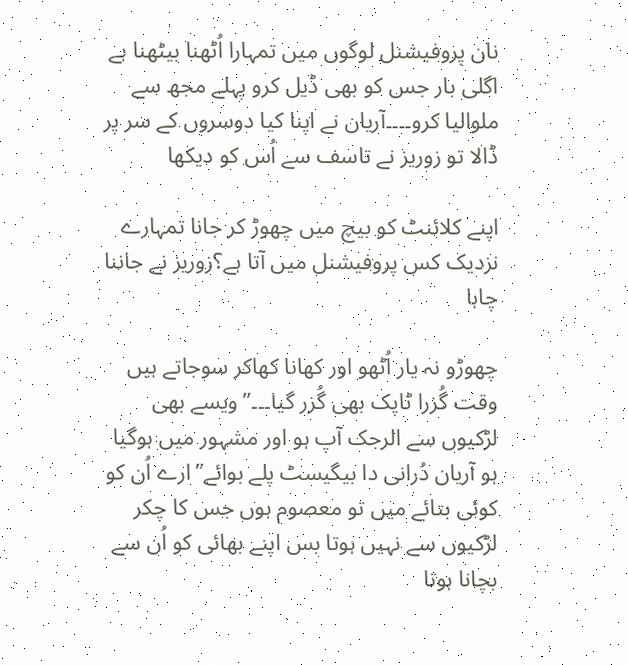نان پروفیشنل لوگوں میں تمہارا اُٹھنا بیٹھنا ہے اگلی بار جس کو بھی ڈیل کرو پہلے مجھ سے ملوالیا کرو۔۔۔۔آریان نے اپنا کیا دوسروں کے سر پر ڈالا تو زوریز نے تاسف سے اُس کو دیکھا

اپنے کلائنٹ کو بیچ میں چھوڑ کر جانا تمہارے نزدیک کس پروفیشنل میں آتا ہے؟زوریز نے جاننا چاہا

چھوڑو نہ یار اُٹھو اور کھانا کھاکر سوجاتے ہیں وقت گُزرا ٹاپک بھی گُزر گیا۔۔۔”ویسے بھی لڑکیوں سے الرجک آپ ہو اور مشہور میں ہوگیا ہو آریان دُرانی دا بیگیسٹ پلے بوائے”ارے اُن کو کوئی بتائے میں تو معصوم ہوں جس کا چکر لڑکیوں سے نہیں ہوتا بس اپنے بھائی کو اُن سے بچانا ہوتا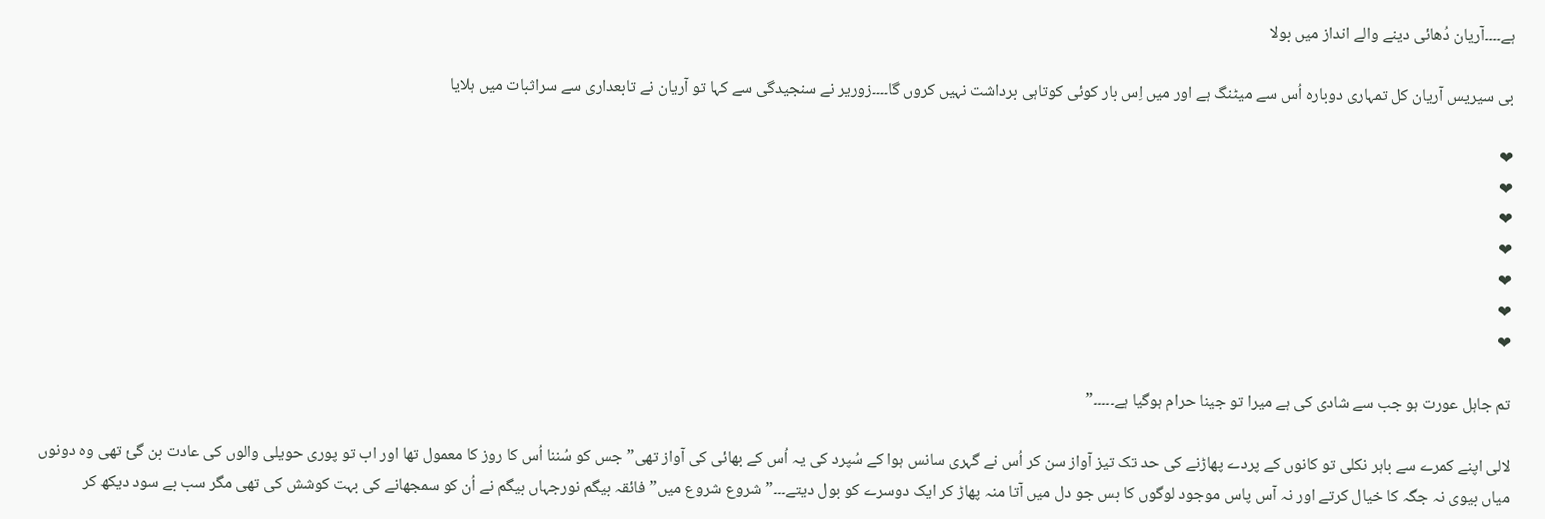ہے۔۔۔۔آریان دُھائی دینے والے انداز میں بولا

بی سیریس آریان کل تمہاری دوبارہ اُس سے میٹنگ ہے اور میں اِس بار کوئی کوتاہی برداشت نہیں کروں گا۔۔۔۔زوریر نے سنجیدگی سے کہا تو آریان نے تابعداری سے سراثبات میں ہلایا

❤
❤
❤
❤
❤
❤
❤

تم جاہل عورت ہو جب سے شادی کی ہے میرا تو جینا حرام ہوگیا ہے۔۔۔۔۔”

لالی اپنے کمرے سے باہر نکلی تو کانوں کے پردے پھاڑنے کی حد تک تیز آواز سن کر اُس نے گہری سانس ہوا کے سُپرد کی یہ اُس کے بھائی کی آواز تھی”جس کو سُننا اُس کا روز کا معمول تھا اور اب تو پوری حویلی والوں کی عادت بن گئ تھی وہ دونوں میاں بیوی نہ جگہ کا خیال کرتے اور نہ آس پاس موجود لوگوں کا بس جو دل میں آتا منہ پھاڑ کر ایک دوسرے کو بول دیتے۔۔۔”شروع شروع میں”فائقہ بیگم نورجہاں بیگم نے اُن کو سمجھانے کی بہت کوشش کی تھی مگر سب بے سود دیکھ کر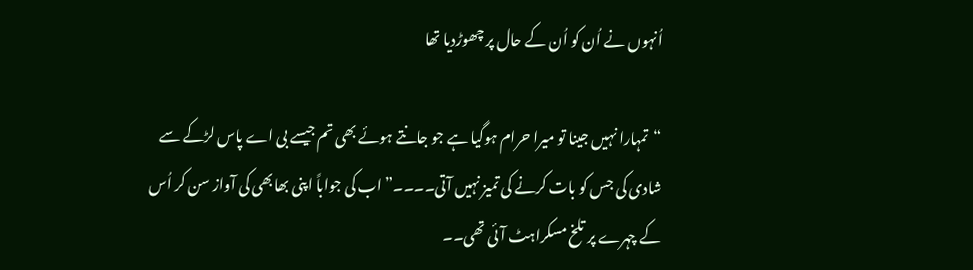اُنہوں نے اُن کو اُن کے حال پر چھوڑدیا تھا

“تمہارا نہیں جینا تو میرا حرام ہوگیا ہے جو جانتے ہوئے بھی تم جیسے بی اے پاس لڑکے سے شادی کی جس کو بات کرنے کی تمیز نہیں آتی۔۔۔۔”اب کی جواباً اپنی بھابھی کی آواز سن کر اُس کے چہرے پر تلخ مسکراہٹ آئی تھی۔۔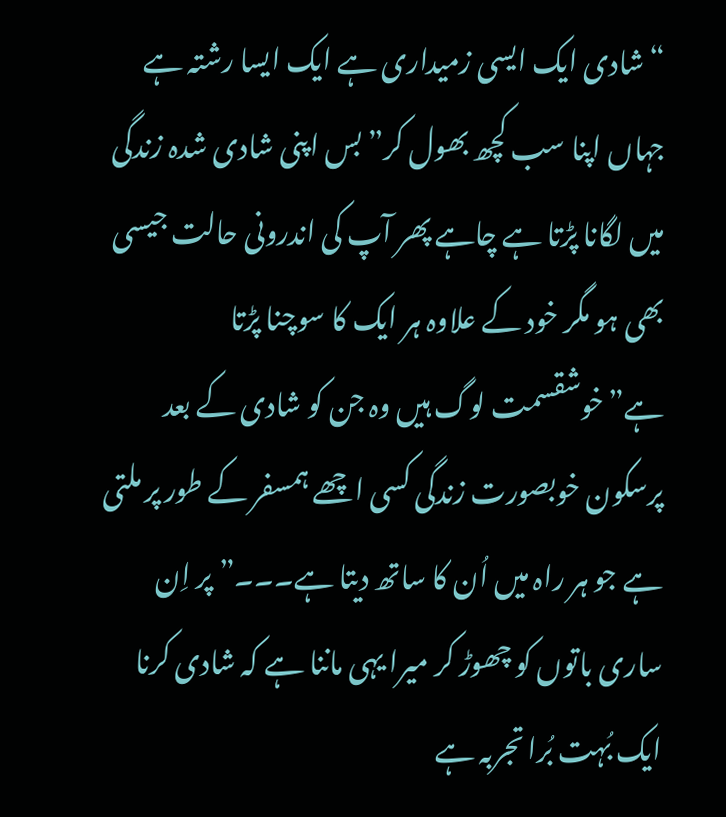“شادی ایک ایسی زمیداری ہے ایک ایسا رشتہ ہے جہاں اپنا سب کچھ بھول کر”بس اپنی شادی شدہ زندگی میں لگانا پڑتا ہے چاہے پھر آپ کی اندرونی حالت جیسی بھی ہو مگر خود کے علاوہ ہر ایک کا سوچنا پڑتا ہے”خوشقسمت لوگ ہیں وہ جن کو شادی کے بعد پرسکون خوبصورت زندگی کسی اچھے ہمسفر کے طور پر ملتی ہے جو ہر راہ میں اُن کا ساتھ دیتا ہے۔۔۔”پر اِن ساری باتوں کو چھوڑ کر میرا یہی ماننا ہے کہ شادی کرنا ایک بُہت بُرا تجربہ ہے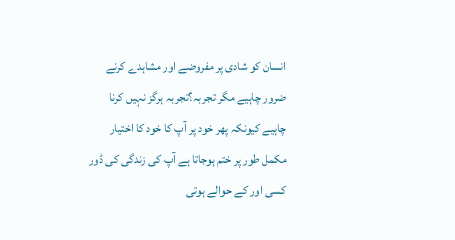انسان کو شادی پر مفروضے اور مشاہدے کرنے ضرور چاہیے مگر تجربہ؟تجربہ ہرگز نہیں کرنا چاہیے کیونکہ پھر خود پر آپ کا خود کا اختیار مکمل طور پر ختم ہوجاتا ہے آپ کی زندگی کی ڈور کسی اور کے حوالے ہوتی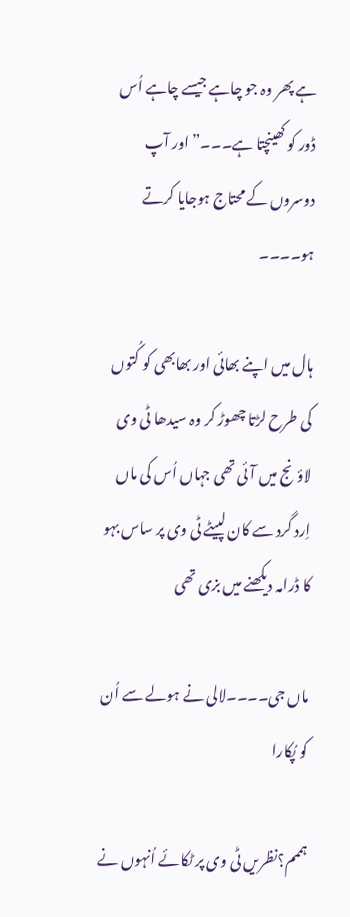ہے پھر وہ جو چاہے جیسے چاہے اُس ڈور کو کھینچتا ہے۔۔۔”اور آپ دوسروں کے محتاج ہوجایا کرتے ہو۔۔۔۔

ہال میں اپنے بھائی اور بھابھی کو کُتوں کی طرح لڑتا چھوڑ کر وہ سیدھا ٹی وی لاؤنج میں آئی تھی جہاں اُس کی ماں اِرد گرد سے کان لپیٹے ٹی وی پر ساس بہو کا ڈرامہ دیکھنے میں بزی تھی

ماں جی۔۔۔۔لالی نے ہولے سے اُن کو پُکارا

ہممم؟نظریں ٹی وی پر ٹکائے اُنہوں نے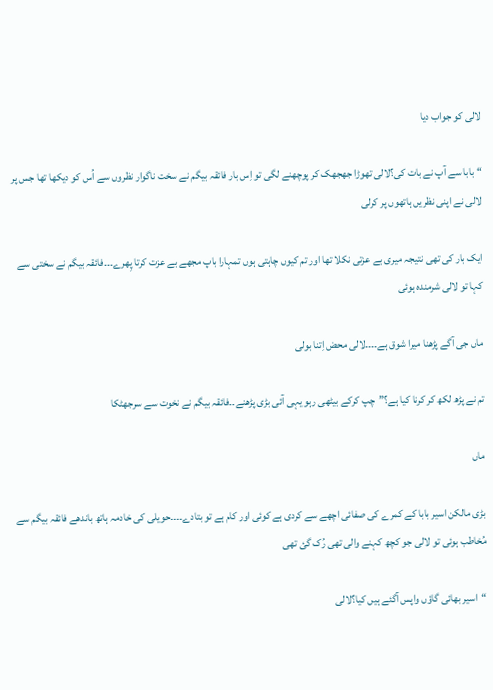لالی کو جواب دیا

“بابا سے آپ نے بات کی؟لالی تھوڑا جھجھک کر پوچھنے لگی تو اِس بار فائقہ بیگم نے سخت ناگوار نظروں سے اُس کو دیکھا تھا جس پر لالی نے اپنی نظریں ہاتھوں پر کرلی

ایک بار کی تھی نتیجہ میری بے عزتی نکلا تھا اور تم کیوں چاہتی ہوں تمہارا باپ مجھے بے عزت کرتا پِھرے۔۔۔فائقہ بیگم نے سختی سے کہا تو لالی شرمندہ ہوئی

ماں جی آگے پڑھنا میرا شوق ہے۔۔۔۔لالی محض اِتنا بولی

تم نے پڑھ لکھ کر کرنا کیا ہے؟”چپ کرکے بیٹھی رہو یہی آئی بڑی پڑھنے۔۔فائقہ بیگم نے نخوت سے سرجھٹکا

ماں

بڑی مالکن اسیر بابا کے کمرے کی صفائی اچھے سے کردی ہے کوئی اور کام ہے تو بتادے۔۔۔۔حویلی کی خادمہ ہاتھ باندھے فائقہ بیگم سے مُخاطب ہوئی تو لالی جو کچھ کہنے والی تھی رُک گئ تھی

“اسیر بھائی گاؤں واپس آگئے ہیں کیا؟لالی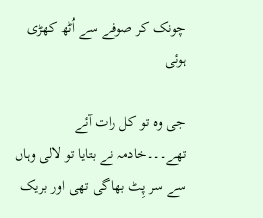چونک کر صوفے سے اُٹھ کھڑی ہوئی

جی وہ تو کل رات آئے تھے۔۔۔خادمہ نے بتایا تو لالی وہاں سے سر پِٹ بھاگی تھی اور بریک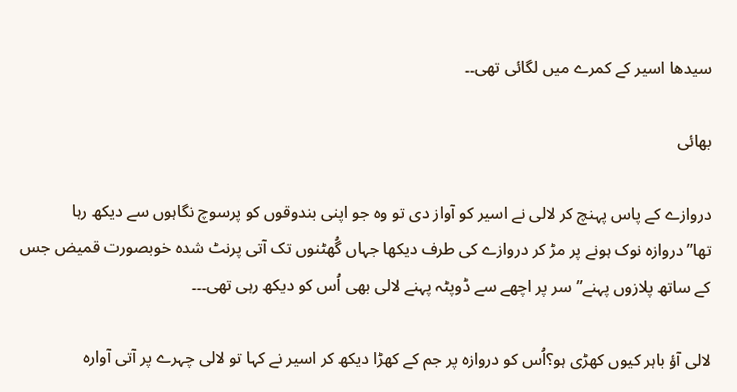سیدھا اسیر کے کمرے میں لگائی تھی۔۔

بھائی

دروازے کے پاس پہنچ کر لالی نے اسیر کو آواز دی تو وہ جو اپنی بندوقوں کو پرسوچ نگاہوں سے دیکھ رہا تھا”دروازہ نوک ہونے پر مڑ کر دروازے کی طرف دیکھا جہاں گُھٹنوں تک آتی پرنٹ شدہ خوبصورت قمیض جس کے ساتھ پلازوں پہنے”سر پر اچھے سے ڈوپٹہ پہنے لالی بھی اُس کو دیکھ رہی تھی۔۔۔

لالی آؤ باہر کیوں کھڑی ہو؟اُس کو دروازہ پر جم کے کھڑا دیکھ کر اسیر نے کہا تو لالی چہرے پر آتی آوارہ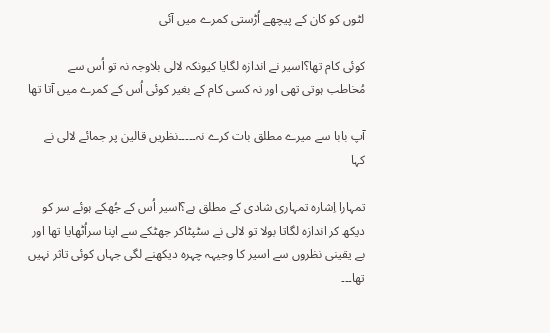لٹوں کو کان کے پیچھے اُڑستی کمرے میں آئی

کوئی کام تھا؟اسیر نے اندازہ لگایا کیونکہ لالی بلاوجہ نہ تو اُس سے مُخاطب ہوتی تھی اور نہ کسی کام کے بغیر کوئی اُس کے کمرے میں آتا تھا

آپ بابا سے میرے مطلق بات کرے نہ۔۔۔۔۔نظریں قالین پر جمائے لالی نے کہا

تمہارا اِشارہ تمہاری شادی کے مطلق ہے؟اسیر اُس کے جُھکے ہوئے سر کو دیکھ کر اندازہ لگاتا بولا تو لالی نے سٹپٹاکر جھٹکے سے اپنا سراُٹھایا تھا اور بے یقینی نظروں سے اسیر کا وجیہہ چہرہ دیکھنے لگی جہاں کوئی تاثر نہیں تھا۔۔۔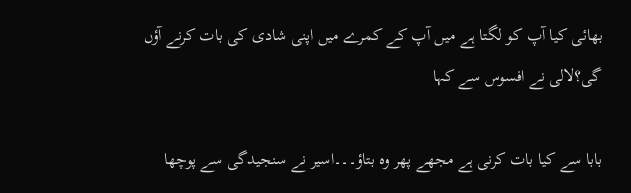بھائی کیا آپ کو لگتا ہے میں آپ کے کمرے میں اپنی شادی کی بات کرنے آؤں گی؟لالی نے افسوس سے کہا

بابا سے کیا بات کرنی ہے مجھے پھر وہ بتاؤ۔۔۔اسیر نے سنجیدگی سے پوچھا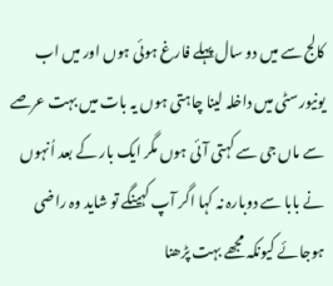کالج سے میں دو سال پہلے فارغ ہوئی ہوں اور میں اب یونیورسٹی میں داخلہ لینا چاہتی ہوں یہ بات میں بہت عرصے سے ماں جی سے کہتی آئی ہوں مگر ایک بار کے بعد اُنہوں نے بابا سے دوبارہ نہ کہا اگر آپ کہینگے تو شاید وہ راضی ہوجائے کیونکہ مجھے بہت پڑھنا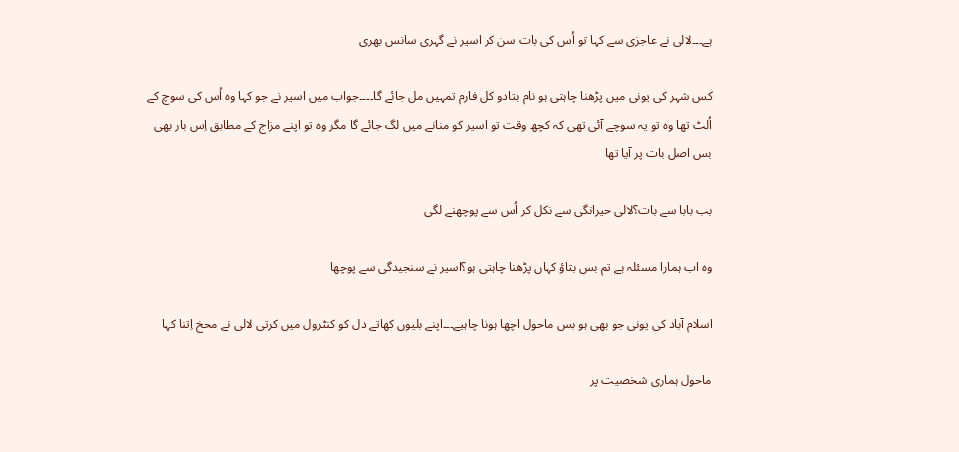ہے۔۔۔لالی نے عاجزی سے کہا تو اُس کی بات سن کر اسیر نے گہری سانس بھری

کس شہر کی یونی میں پڑھنا چاہتی ہو نام بتادو کل فارم تمہیں مل جائے گا۔۔۔۔جواب میں اسیر نے جو کہا وہ اُس کی سوچ کے اُلٹ تھا وہ تو یہ سوچے آئی تھی کہ کچھ وقت تو اسیر کو منانے میں لگ جائے گا مگر وہ تو اپنے مزاج کے مطابق اِس بار بھی بس اصل بات پر آیا تھا

بب بابا سے بات؟لالی حیرانگی سے نکل کر اُس سے پوچھنے لگی

وہ اب ہمارا مسئلہ ہے تم بس بتاؤ کہاں پڑھنا چاہتی ہو؟اسیر نے سنجیدگی سے پوچھا

اسلام آباد کی یونی جو بھی ہو بس ماحول اچھا ہونا چاہیے۔۔۔اپنے بلیوں کھاتے دل کو کنٹرول میں کرتی لالی نے محخ اِتنا کہا

ماحول ہماری شخصیت پر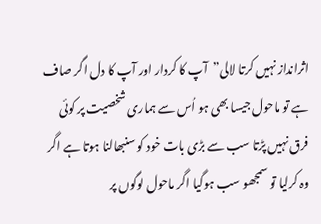اثرانداز نہیں کرتا لالی”آپ کا کردار اور آپ کا دل اگر صاف ہے تو ماحول جیسا بھی ہو اُس سے ہماری شخصیت پر کوئی فرق نہیں پڑتا سب سے بڑی بات خود کو سنبھالنا ہوتا ہے اگر وہ کرلیا تو سمجھو سب ہوگیا اگر ماحول لوگوں پر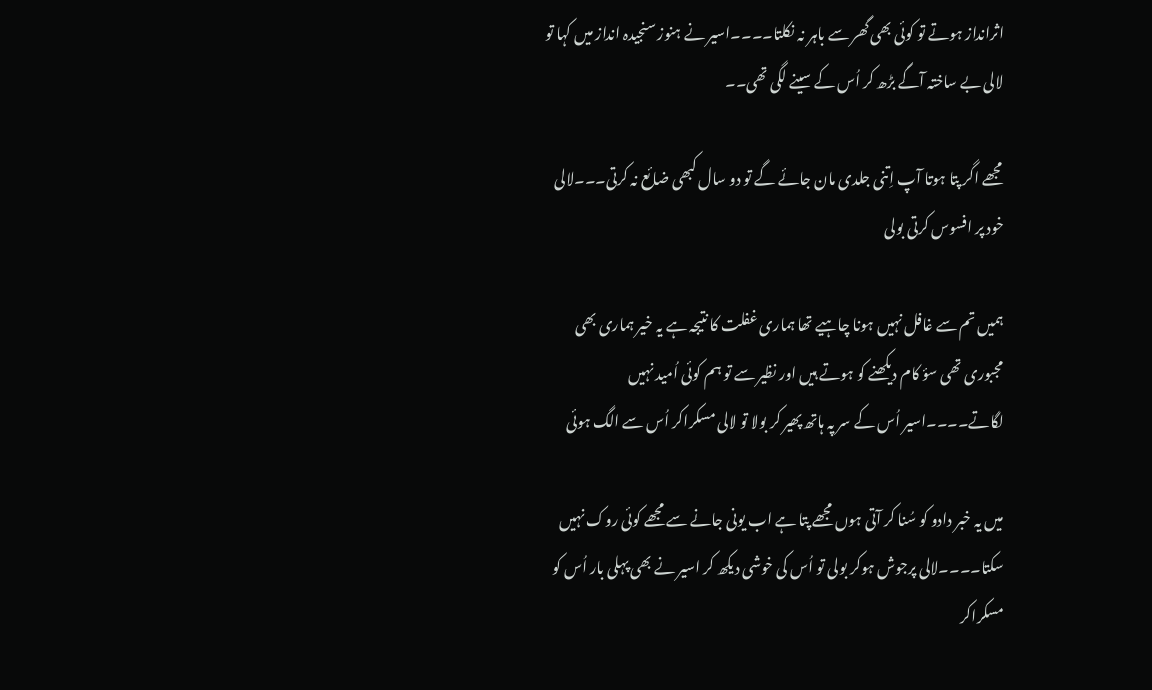اثرانداز ہوتے تو کوئی بھی گھر سے باہر نہ نکلتا۔۔۔۔اسیر نے ہنوز سنجیدہ انداز میں کہا تو لالی بے ساختہ آگے بڑھ کر اُس کے سینے لگی تھی۔۔

مجھے اگر پتا ہوتا آپ اِتنی جلدی مان جائے گے تو دو سال کبھی ضائع نہ کرتی۔۔۔لالی خود پر افسوس کرتی بولی

ہمیں تم سے غافل نہیں ہونا چاہیے تھا ہماری غفلت کا نتیجہ ہے یہ خیر ہماری بھی مجبوری تھی سؤ کام دیکھنے کو ہوتے ہیں اور نظیر سے تو ہم کوئی اُمید نہیں لگاتے۔۔۔۔اسیر اُس کے سر پہ ہاتھ پھیر کر بولا تو لالی مسکراکر اُس سے الگ ہوئی

میں یہ خبر دادو کو سُنا کر آتی ہوں مجھے پتا ہے اب یونی جانے سے مجھے کوئی روک نہیں سکتا۔۔۔۔لالی پرجوش ہوکر بولی تو اُس کی خوشی دیکھ کر اسیر نے بھی پہلی بار اُس کو مسکراکر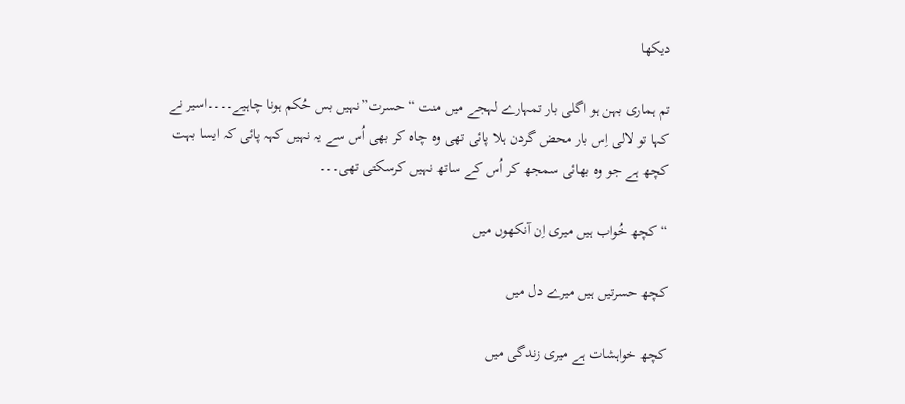دیکھا

تم ہماری بہن ہو اگلی بار تمہارے لہجے میں منت “حسرت”نہیں بس حُکم ہونا چاہیے۔۔۔۔اسیر نے کہا تو لالی اِس بار محض گردن ہلا پائی تھی وہ چاہ کر بھی اُس سے یہ نہیں کہہ پائی کہ ایسا بہت کچھ ہے جو وہ بھائی سمجھ کر اُس کے ساتھ نہیں کرسکتی تھی۔۔۔

“کچھ خُواب ہیں میری اِن آنکھوں میں

کچھ حسرتیں ہیں میرے دل میں

کچھ خواہشات ہے میری زندگی میں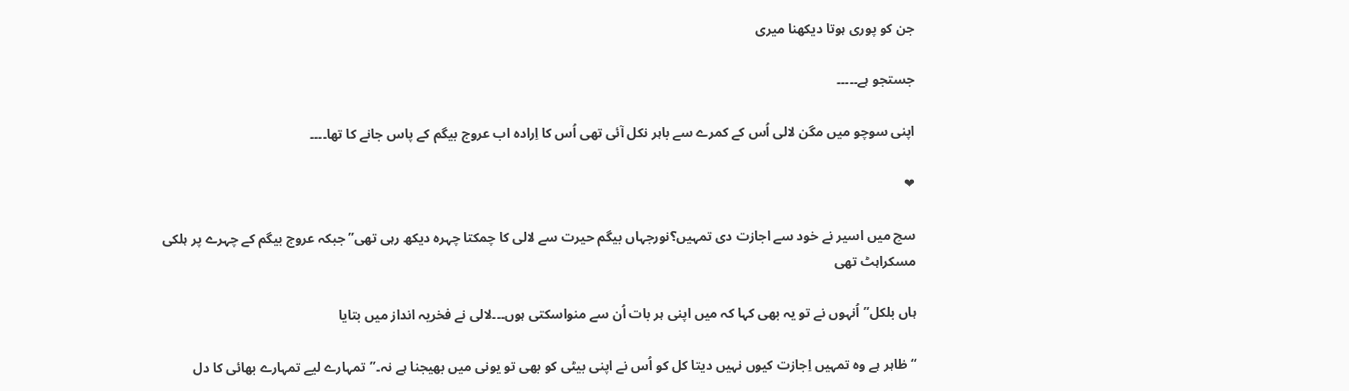جن کو پوری ہوتا دیکھنا میری

جستجو ہے۔۔۔۔۔

اپنی سوچو میں مگن لالی اُس کے کمرے سے باہر نکل آئی تھی اُس کا اِرادہ اب عروج بیگم کے پاس جانے کا تھا۔۔۔۔

❤

سچ میں اسیر نے خود سے اجازت دی تمہیں؟نورجہاں بیگم حیرت سے لالی کا چمکتا چہرہ دیکھ رہی تھی”جبکہ عروج بیگم کے چہرے پر ہلکی مسکراہٹ تھی

ہاں بلکل”اُنہوں نے تو یہ بھی کہا کہ میں اپنی ہر بات اُن سے منواسکتی ہوں۔۔۔لالی نے فخریہ انداز میں بتایا

“ظاہر ہے وہ تمہیں اِجازت کیوں نہیں دیتا کل کو اُس نے اپنی بیٹی کو بھی تو یونی میں بھیجنا ہے نہ۔”تمہارے لیے تمہارے بھائی کا دل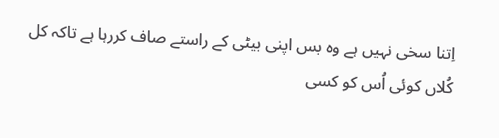اِتنا سخی نہیں ہے وہ بس اپنی بیٹی کے راستے صاف کررہا ہے تاکہ کل کُلاں کوئی اُس کو کسی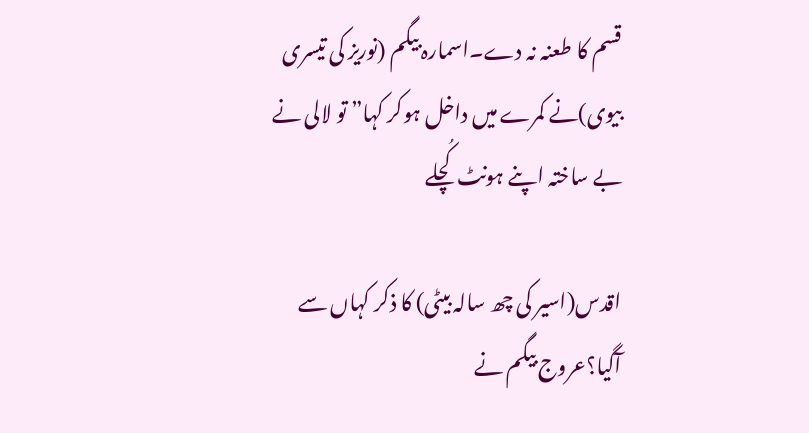قسم کا طعنہ نہ دے۔اسمارہ بیگم (نوریز کی تیسری بیوی)نے کمرے میں داخل ہوکر کہا” تو لالی نے بے ساختہ اپنے ہونٹ کُچلے

اقدس(اسیر کی چھ سالہ بیٹی) کا ذکر کہاں سے آگیا؟عروج بیگم نے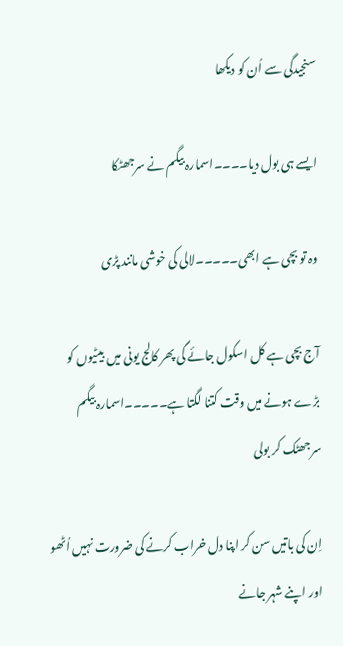سنجیدگی سے اُن کو دیکھا

ایسے ہی بول دیا۔۔۔۔اسمارہ بیگم نے سرجھٹکا

وہ تو بچی ہے ابھی۔۔۔۔۔لالی کی خوشی مانند پڑی

آج بچی ہے کل اسکول جائے گی پھر کالج یونی میں بیٹیوں کو بڑے ہونے میں وقت کتنا لگتا ہے۔۔۔۔۔اسمارہ بیگم سرجھٹک کر بولی

اِن کی باتیں سن کر اپنا دل خراب کرنے کی ضرورت نہیں اُٹھو اور اپنے شہر جانے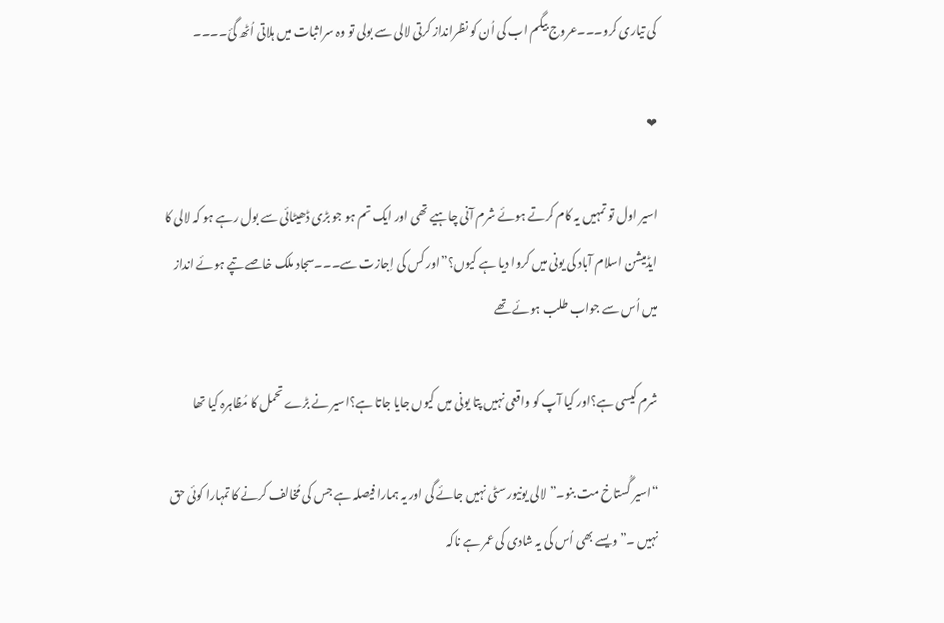کی تیاری کرو۔۔۔عروج بیگم اب کی اُن کو نظرانداز کرتی لالی سے بولی تو وہ سراثبات میں ہلاتی اُٹھ گئ۔۔۔۔

❤

اسیر اول تو تمہیں یہ کام کرتے ہوئے شرم آنی چاہیے تھی اور ایک تم ہو جو بڑی ڈھیٹائی سے بول رہے ہو کہ لالی کا ایڈمیشن اسلام آباد کی یونی میں کروا دیا ہے کیوں؟”اور کس کی اِجازت سے۔۔۔سجاد ملک خاصے تپے ہوئے انداز میں اُس سے جواب طلب ہوئے تھے

شرم کیسی ہے؟اور کیا آپ کو واقعی نہیں پتا یونی میں کیوں جایا جاتا ہے؟اسیر نے بڑے تحمل کا مُظاہرہ کیا تھا

“اسیر گُستاخ مت بنو۔”لالی یونیورسٹی نہیں جائے گی اور یہ ہمارا فیصلہ ہے جس کی مُخالف کرنے کا تمہارا کوئی حق نہیں ۔”ویسے بھی اُس کی یہ شادی کی عمر ہے ناکہ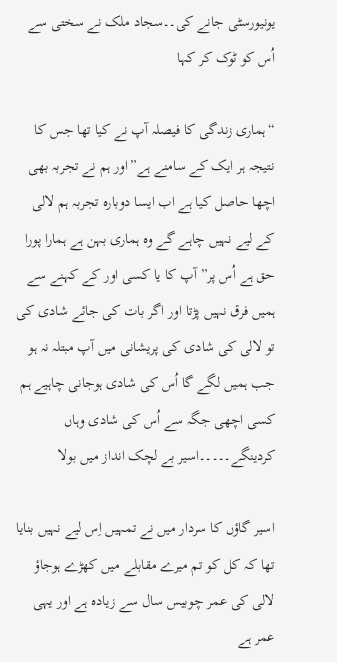یونیورسٹی جانے کی۔۔سجاد ملک نے سختی سے اُس کو ٹوک کر کہا

“ہماری زندگی کا فیصلہ آپ نے کیا تھا جس کا نتیجہ ہر ایک کے سامنے ہے”اور ہم نے تجربہ بھی اچھا حاصل کیا ہے اب ایسا دوبارہ تجربہ ہم لالی کے لیے نہیں چاہے گے وہ ہماری بہن ہے ہمارا پورا حق ہے اُس پر”آپ کا یا کسی اور کے کہنے سے ہمیں فرق نہیں پڑتا اور اگر بات کی جائے شادی کی تو لالی کی شادی کی پریشانی میں آپ مبتلہ نہ ہو جب ہمیں لگے گا اُس کی شادی ہوجانی چاہیے ہم کسی اچھی جگہ سے اُس کی شادی وہاں کردینگے۔۔۔۔۔اسیر بے لچک انداز میں بولا

اسیر گاؤں کا سردار میں نے تمہیں اِس لیے نہیں بنایا تھا کہ کل کو تم میرے مقابلے میں کھڑے ہوجاؤ لالی کی عمر چوبیس سال سے زیادہ ہے اور یہی عمر ہے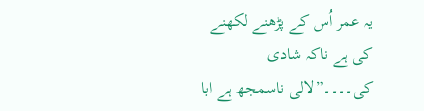یہ عمر اُس کے پڑھنے لکھنے کی ہے ناکہ شادی کی۔۔۔۔”لالی ناسمجھ ہے ابا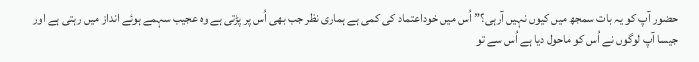حضور آپ کو یہ بات سمجھ میں کیوں نہیں آرہی؟”اُس میں خوداعتماد کی کمی ہے ہماری نظر جب بھی اُس پر پڑتی ہے وہ عجیب سہمے ہوئے انداز میں رہتی ہے اور جیسا آپ لوگوں نے اُس کو ماحول دیا ہے اُس سے تو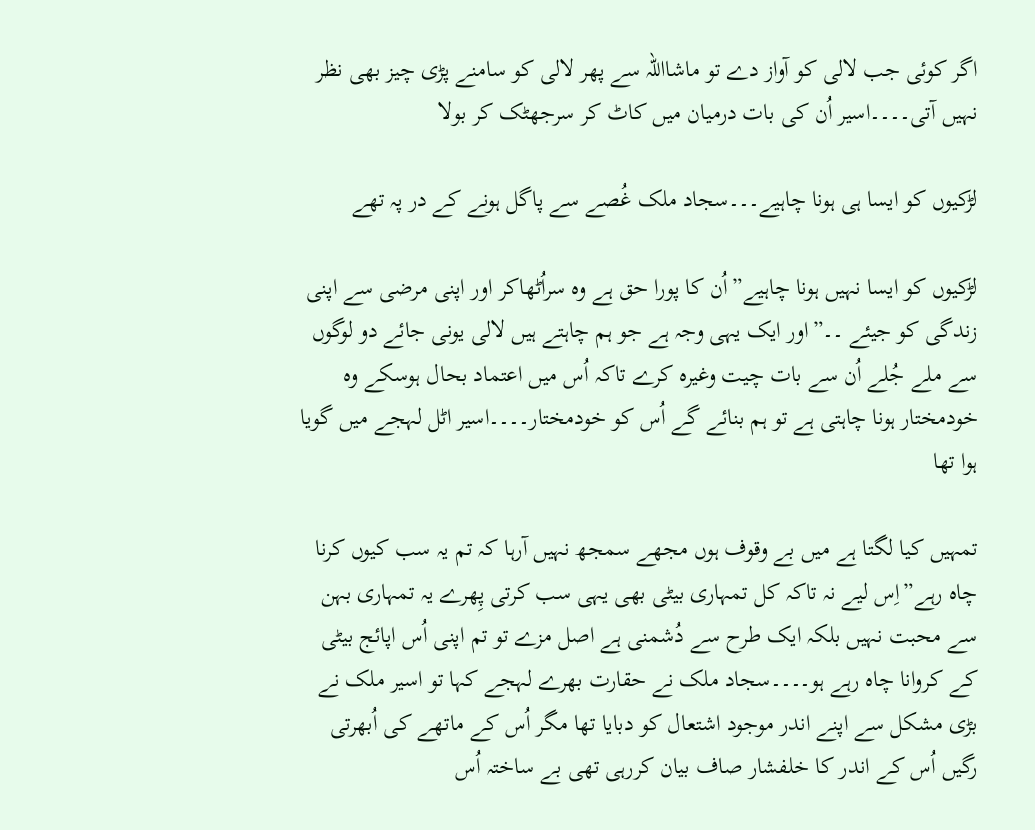اگر کوئی جب لالی کو آواز دے تو ماشااللہ سے پھر لالی کو سامنے پڑی چیز بھی نظر نہیں آتی۔۔۔۔اسیر اُن کی بات درمیان میں کاٹ کر سرجھٹک کر بولا

لڑکیوں کو ایسا ہی ہونا چاہیے۔۔۔سجاد ملک غُصے سے پاگل ہونے کے در پہ تھے

لڑکیوں کو ایسا نہیں ہونا چاہیے”اُن کا پورا حق ہے وہ سراُٹھاکر اور اپنی مرضی سے اپنی زندگی کو جیئے ۔۔”اور ایک یہی وجہ ہے جو ہم چاہتے ہیں لالی یونی جائے دو لوگوں سے ملے جُلے اُن سے بات چیت وغیرہ کرے تاکہ اُس میں اعتماد بحال ہوسکے وہ خودمختار ہونا چاہتی ہے تو ہم بنائے گے اُس کو خودمختار۔۔۔۔اسیر اٹل لہجے میں گویا ہوا تھا

تمہیں کیا لگتا ہے میں بے وقوف ہوں مجھے سمجھ نہیں آرہا کہ تم یہ سب کیوں کرنا چاہ رہے”اِس لیے نہ تاکہ کل تمہاری بیٹی بھی یہی سب کرتی پِھرے یہ تمہاری بہن سے محبت نہیں بلکہ ایک طرح سے دُشمنی ہے اصل مزے تو تم اپنی اُس اپائج بیٹی کے کروانا چاہ رہے ہو۔۔۔۔سجاد ملک نے حقارت بھرے لہجے کہا تو اسیر ملک نے بڑی مشکل سے اپنے اندر موجود اشتعال کو دبایا تھا مگر اُس کے ماتھے کی اُبھرتی رگیں اُس کے اندر کا خلفشار صاف بیان کررہی تھی بے ساختہ اُس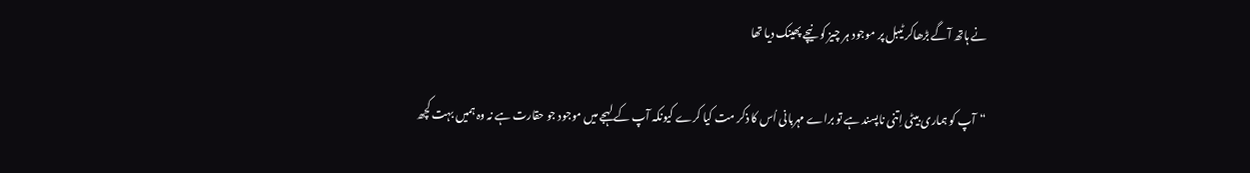نے ہاتھ آگے بڑھاکر ٹیبل پر موجود ہر چیز کو نیچے پھینک دیا تھا

“آپ کو ہماری بیٹی اِتنی ناپسند ہے تو براے مہربانی اُس کا ذکر مت کیا کرے کیونکہ آپ کے لہجے میں موجود جو حقارت ہے نہ وہ ہمیں بہت کچھ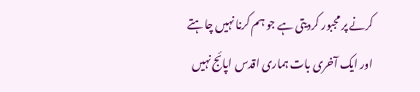کرنے پر مجبور کردیتی ہے جو ہم کرنا نہیں چاہتے اور ایک آخری بات ہماری اقدس اپائج نہیں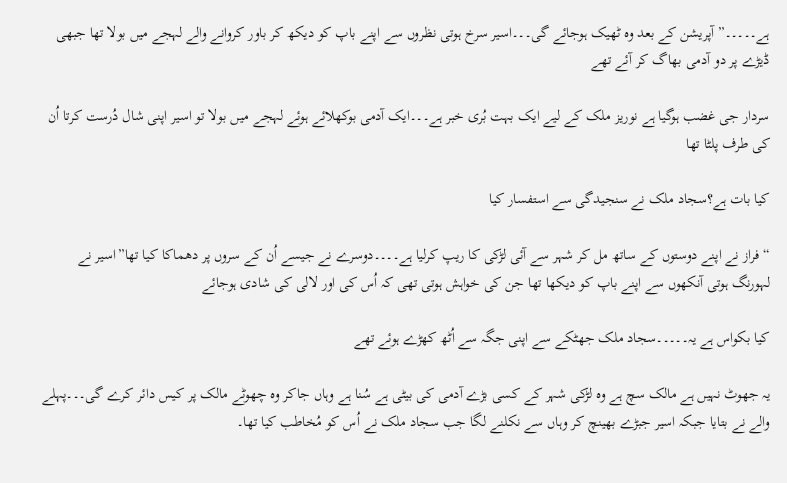ہے۔۔۔۔۔”آپریشن کے بعد وہ ٹھیک ہوجائے گی۔۔۔اسیر سرخ ہوتی نظروں سے اپنے باپ کو دیکھ کر باور کروانے والے لہجے میں بولا تھا جبھی ڈیڑے پر دو آدمی بھاگ کر آئے تھے

سردار جی غضب ہوگیا ہے نوریز ملک کے لیے ایک بہت بُری خبر ہے۔۔۔ایک آدمی بوکھلائے ہوئے لہجے میں بولا تو اسیر اپنی شال دُرست کرتا اُن کی طرف پلٹا تھا

کیا بات ہے؟سجاد ملک نے سنجیدگی سے استفسار کیا

“فراز نے اپنے دوستوں کے ساتھ مل کر شہر سے آئی لڑکی کا ریپ کرلیا ہے۔۔۔۔دوسرے نے جیسے اُن کے سروں پر دھماکا کیا تھا”اسیر نے لہورنگ ہوتی آنکھوں سے اپنے باپ کو دیکھا تھا جن کی خواہش ہوتی تھی کہ اُس کی اور لالی کی شادی ہوجائے

کیا بکواس ہے یہ۔۔۔۔۔سجاد ملک جھٹکے سے اپنی جگہ سے اُٹھ کھڑے ہوئے تھے

یہ جھوٹ نہیں ہے مالک سچ ہے وہ لڑکی شہر کے کسی بڑے آدمی کی بیٹی ہے سُنا ہے وہاں جاکر وہ چھوٹے مالک پر کیس دائر کرے گی۔۔۔پہلے والے نے بتایا جبکہ اسیر جبڑے بھینچ کر وہاں سے نکلنے لگا جب سجاد ملک نے اُس کو مُخاطب کیا تھا۔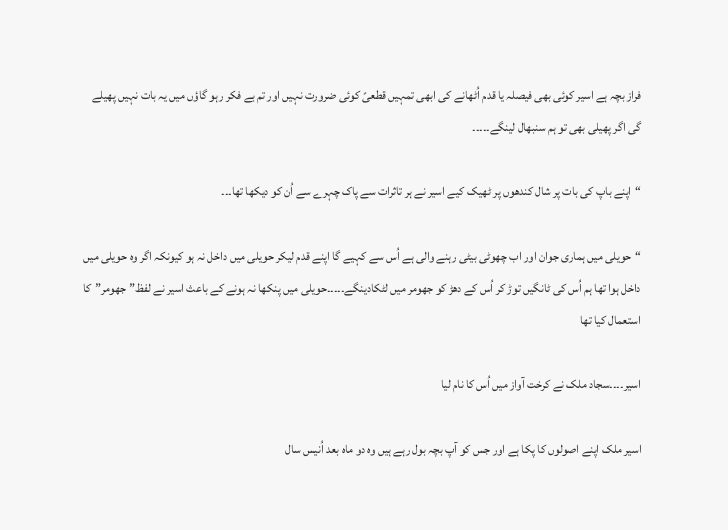فراز بچہ ہے اسیر کوئی بھی فیصلہ یا قدم اُٹھانے کی ابھی تمہیں قطعیً کوئی ضرورت نہیں اور تم بے فکر رہو گاؤں میں یہ بات نہیں پھیلے گی اگر پھیلی بھی تو ہم سنبھال لینگے۔۔۔۔۔

“اپنے باپ کی بات پر شال کندھوں پر ٹھیک کیے اسیر نے ہر تاثرات سے پاک چہرے سے اُن کو دیکھا تھا۔۔۔

“حویلی میں ہماری جوان اور اب چھوٹی بیٹی رہنے والی ہے اُس سے کہیے گا اپنے قدم لیکر حویلی میں داخل نہ ہو کیونکہ اگر وہ حویلی میں داخل ہوا تھا ہم اُس کی ٹانگیں توڑ کر اُس کے دھڑ کو جھومر میں لٹکادینگے۔۔۔۔۔حویلی میں پنکھا نہ ہونے کے باعث اسیر نے لفظ”جھومر”کا استعمال کیا تھا

اسیر۔۔۔۔سجاد ملک نے کرخت آواز میں اُس کا نام لیا

اسیر ملک اپنے اصولوں کا پکا ہے اور جس کو آپ بچہ بول رہے ہیں وہ دو ماہ بعد اُنیس سال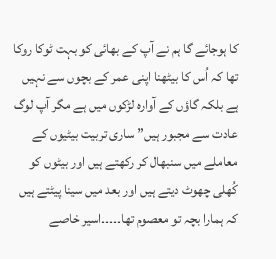کا ہوجائے گا ہم نے آپ کے بھائی کو بہت ٹوکا روکا تھا کہ اُس کا بیٹھنا اپنی عمر کے بچوں سے نہیں ہے بلکہ گاؤں کے آوارہ لڑکوں میں ہے مگر آپ لوگ عادت سے مجبور ہیں” ساری تربیت بیٹیوں کے معاملے میں سنبھال کر رکھتے ہیں اور بیٹوں کو کُھلی چھوٹ دیتے ہیں اور بعد میں سینا پیٹتے ہیں کہ ہمارا بچہ تو معصوم تھا۔۔۔۔۔اسیر خاصے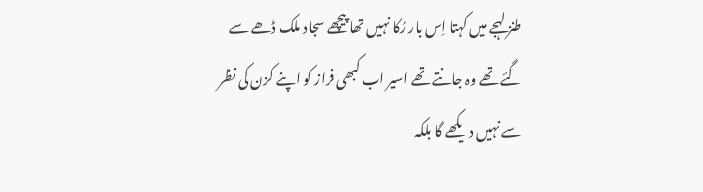طنز لہجے میں کہتا اِس بار رُکا نہیں تھا پیچھے سجاد ملک ڈھے سے گئے تھے وہ جانتے تھے اسیر اب کبھی فراز کو اپنے کزن کی نظر سے نہیں دیکھے گا بلکہ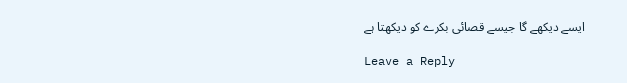ایسے دیکھے گا جیسے قصائی بکرے کو دیکھتا ہے

Leave a Reply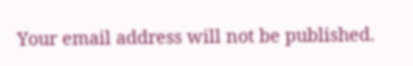Your email address will not be published.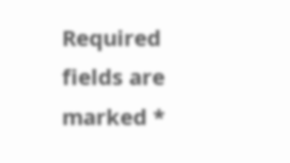Required fields are marked *